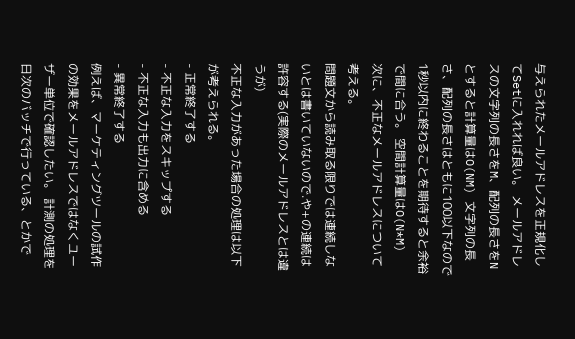与えられたメールアドレスを正規化してSetに入れれば良い。 メールアドレスの文字列の長さをM、配列の長さをNとすると計算量はO(NM) 文字列の長さ、配列の長さはともに100以下なので1秒以内に終わることを期待すると余裕で間に合う。 空間計算量はO(N*M)
次に、不正なメールアドレスについて考える。
問題文から読み取る限りでは連続しないとは書いていないので.や+の連続は許容する(実際のメールアドレスとは違うが)
不正な入力があった場合の処理は以下が考えられる。
- 正常終了する
- 不正な入力をスキップする
- 不正な入力も出力に含める
- 異常終了する
例えば、マーケティングツールの試作の効果をメールアドレスではなくユーザー単位で確認したい。 計測の処理を日次のバッチで行っている、とかで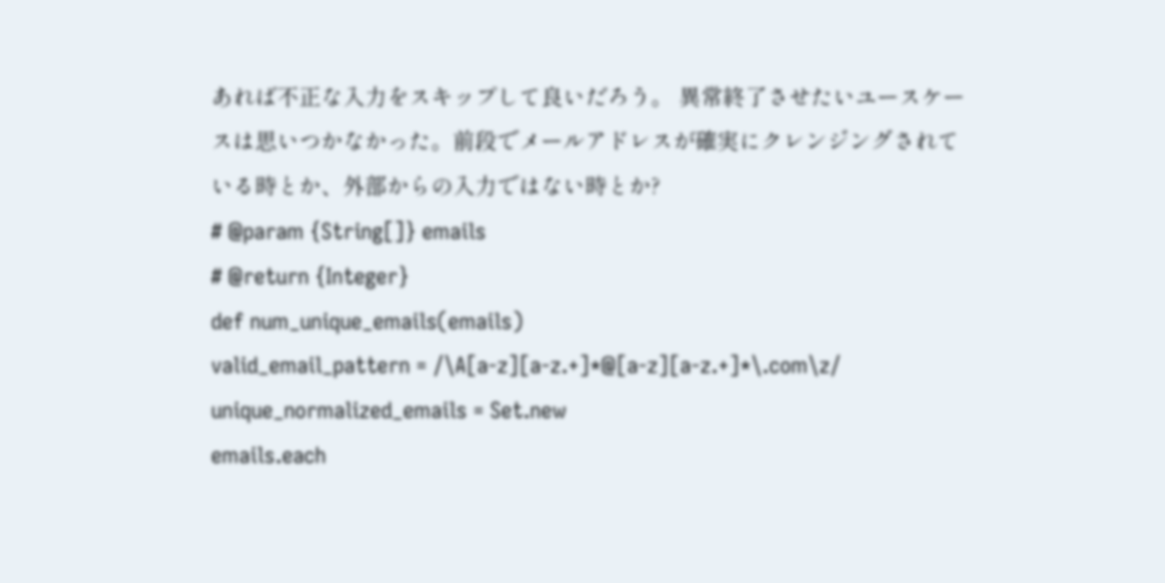あれば不正な入力をスキップして良いだろう。 異常終了させたいユースケースは思いつかなかった。前段でメールアドレスが確実にクレンジングされている時とか、外部からの入力ではない時とか?
# @param {String[]} emails
# @return {Integer}
def num_unique_emails(emails)
valid_email_pattern = /\A[a-z][a-z.+]*@[a-z][a-z.+]*\.com\z/
unique_normalized_emails = Set.new
emails.each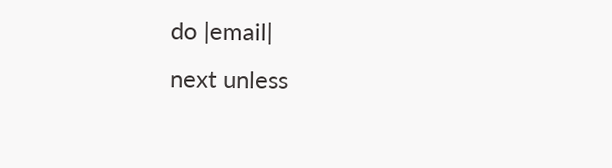do |email|
next unless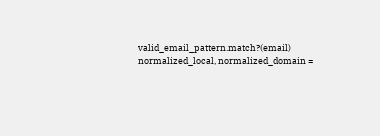valid_email_pattern.match?(email)
normalized_local, normalized_domain =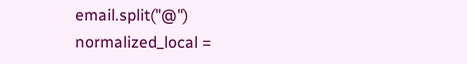email.split("@")
normalized_local =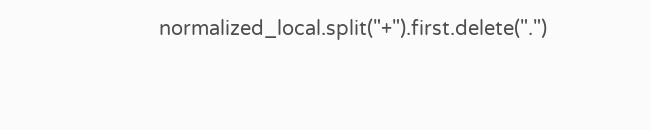normalized_local.split("+").first.delete(".")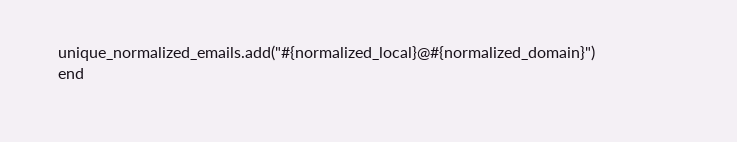unique_normalized_emails.add("#{normalized_local}@#{normalized_domain}")
end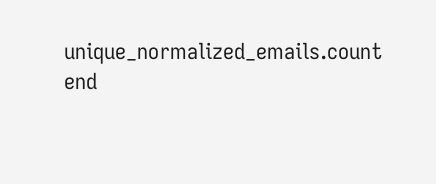unique_normalized_emails.count
end